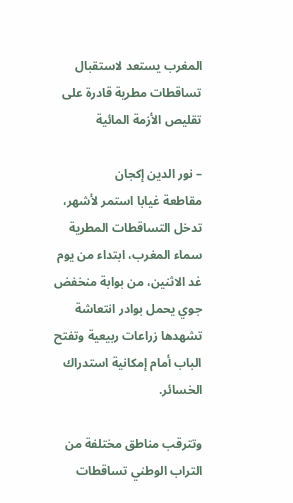المغرب يستعد لاستقبال تساقطات مطرية قادرة على تقليص الأزمة المائية

– نور الدين إكجان
مقاطعة غيابا استمر لأشهر، تدخل التساقطات المطرية سماء المغرب، ابتداء من يوم غد الاثنين، من بوابة منخفض جوي يحمل بوادر انتعاشة تشهدها زراعات ربيعية وتفتح الباب أمام إمكانية استدراك الخسائر.

وتترقب مناطق مختلفة من التراب الوطني تساقطات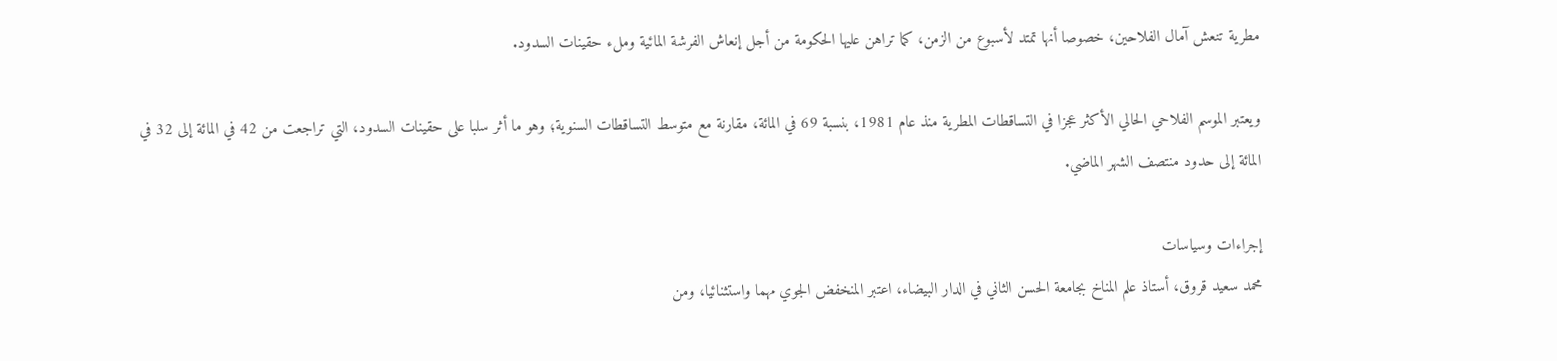مطرية تنعش آمال الفلاحين، خصوصا أنها تمتد لأسبوع من الزمن، كما تراهن عليها الحكومة من أجل إنعاش الفرشة المائية وملء حقينات السدود.

ويعتبر الموسم الفلاحي الحالي الأكثر عجزا في التساقطات المطرية منذ عام 1981، بنسبة 69 في المائة، مقارنة مع متوسط التساقطات السنوية؛ وهو ما أثر سلبا على حقينات السدود، التي تراجعت من 42 في المائة إلى 32 في المائة إلى حدود منتصف الشهر الماضي.

إجراءات وسياسات
محمد سعيد قروق، أستاذ علم المناخ بجامعة الحسن الثاني في الدار البيضاء، اعتبر المنخفض الجوي مهما واستثنائيا، ومن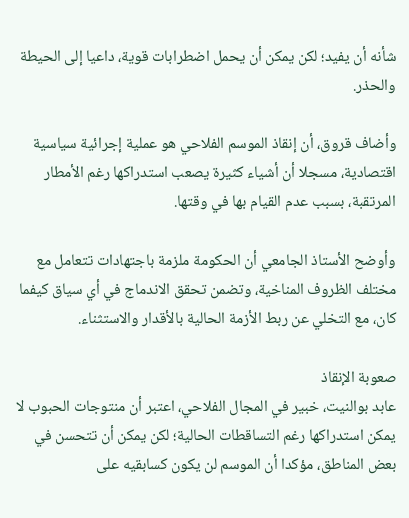شأنه أن يفيد؛ لكن يمكن أن يحمل اضطرابات قوية، داعيا إلى الحيطة والحذر.

وأضاف قروق، أن إنقاذ الموسم الفلاحي هو عملية إجرائية سياسية اقتصادية، مسجلا أن أشياء كثيرة يصعب استدراكها رغم الأمطار المرتقبة، بسبب عدم القيام بها في وقتها.

وأوضح الأستاذ الجامعي أن الحكومة ملزمة باجتهادات تتعامل مع مختلف الظروف المناخية، وتضمن تحقق الاندماج في أي سياق كيفما كان، مع التخلي عن ربط الأزمة الحالية بالأقدار والاستثناء.

صعوبة الإنقاذ
عابد بوالنيت، خبير في المجال الفلاحي، اعتبر أن منتوجات الحبوب لا يمكن استدراكها رغم التساقطات الحالية؛ لكن يمكن أن تتحسن في بعض المناطق، مؤكدا أن الموسم لن يكون كسابقيه على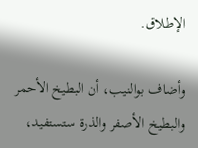الإطلاق.

وأضاف بوالنيب، أن البطيخ الأحمر والبطيخ الأصفر والذرة ستستفيد،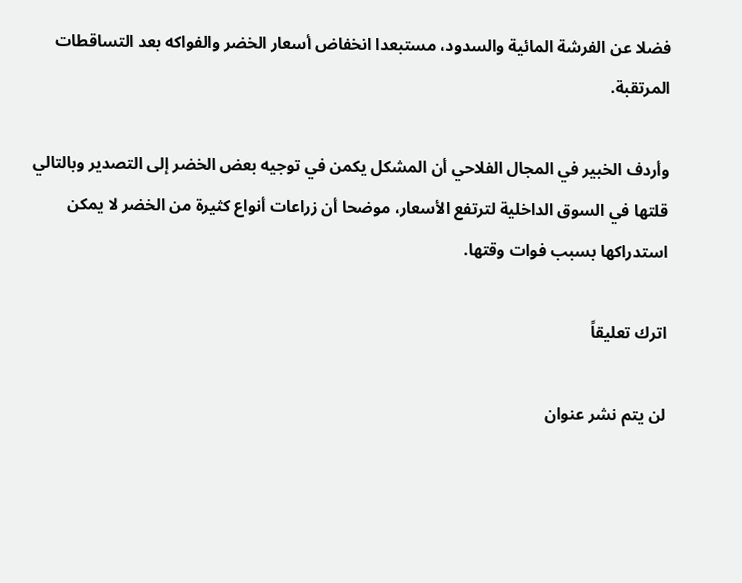فضلا عن الفرشة المائية والسدود، مستبعدا انخفاض أسعار الخضر والفواكه بعد التساقطات المرتقبة.

وأردف الخبير في المجال الفلاحي أن المشكل يكمن في توجيه بعض الخضر إلى التصدير وبالتالي قلتها في السوق الداخلية لترتفع الأسعار، موضحا أن زراعات أنواع كثيرة من الخضر لا يمكن استدراكها بسبب فوات وقتها.

اترك تعليقاً

لن يتم نشر عنوان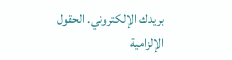بريدك الإلكتروني. الحقول الإلزامية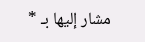مشار إليها بـ *